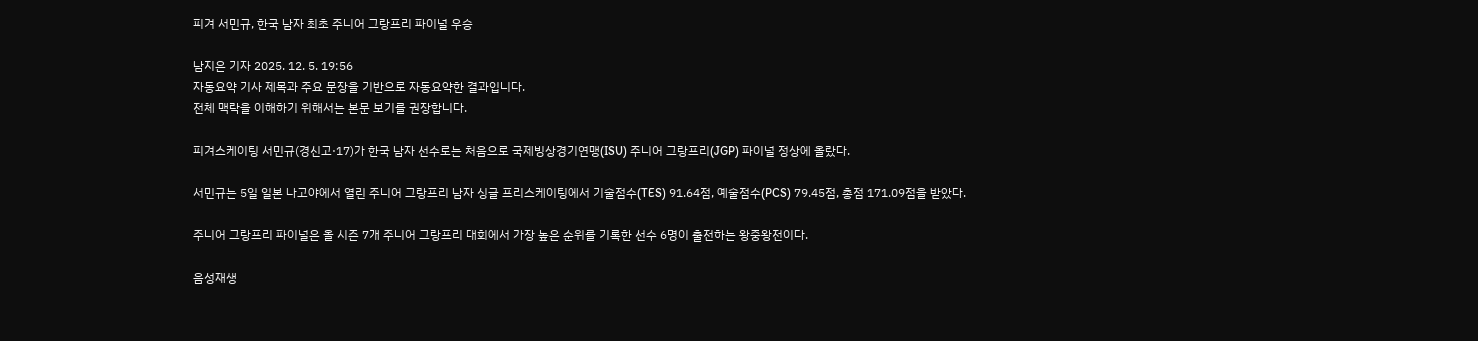피겨 서민규, 한국 남자 최초 주니어 그랑프리 파이널 우승

남지은 기자 2025. 12. 5. 19:56
자동요약 기사 제목과 주요 문장을 기반으로 자동요약한 결과입니다.
전체 맥락을 이해하기 위해서는 본문 보기를 권장합니다.

피겨스케이팅 서민규(경신고·17)가 한국 남자 선수로는 처음으로 국제빙상경기연맹(ISU) 주니어 그랑프리(JGP) 파이널 정상에 올랐다.

서민규는 5일 일본 나고야에서 열린 주니어 그랑프리 남자 싱글 프리스케이팅에서 기술점수(TES) 91.64점, 예술점수(PCS) 79.45점, 총점 171.09점을 받았다.

주니어 그랑프리 파이널은 올 시즌 7개 주니어 그랑프리 대회에서 가장 높은 순위를 기록한 선수 6명이 출전하는 왕중왕전이다.

음성재생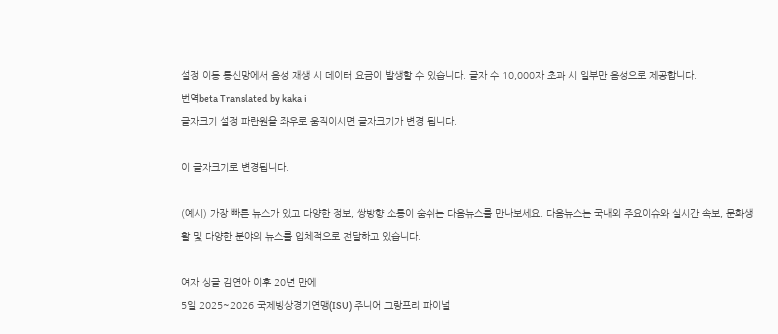설정 이동 통신망에서 음성 재생 시 데이터 요금이 발생할 수 있습니다. 글자 수 10,000자 초과 시 일부만 음성으로 제공합니다.
번역beta Translated by kaka i
글자크기 설정 파란원을 좌우로 움직이시면 글자크기가 변경 됩니다.

이 글자크기로 변경됩니다.

(예시) 가장 빠른 뉴스가 있고 다양한 정보, 쌍방향 소통이 숨쉬는 다음뉴스를 만나보세요. 다음뉴스는 국내외 주요이슈와 실시간 속보, 문화생활 및 다양한 분야의 뉴스를 입체적으로 전달하고 있습니다.

여자 싱글 김연아 이후 20년 만에
5일 2025~2026 국제빙상경기연맹(ISU) 주니어 그랑프리 파이널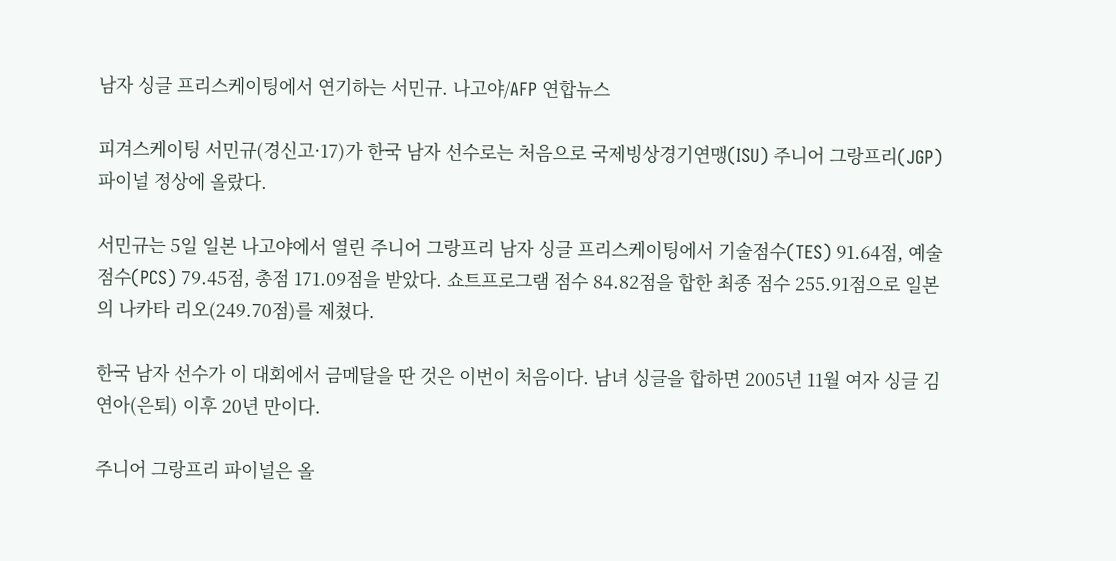남자 싱글 프리스케이팅에서 연기하는 서민규. 나고야/AFP 연합뉴스

피겨스케이팅 서민규(경신고·17)가 한국 남자 선수로는 처음으로 국제빙상경기연맹(ISU) 주니어 그랑프리(JGP) 파이널 정상에 올랐다.

서민규는 5일 일본 나고야에서 열린 주니어 그랑프리 남자 싱글 프리스케이팅에서 기술점수(TES) 91.64점, 예술점수(PCS) 79.45점, 총점 171.09점을 받았다. 쇼트프로그램 점수 84.82점을 합한 최종 점수 255.91점으로 일본의 나카타 리오(249.70점)를 제쳤다.

한국 남자 선수가 이 대회에서 금메달을 딴 것은 이번이 처음이다. 남녀 싱글을 합하면 2005년 11월 여자 싱글 김연아(은퇴) 이후 20년 만이다.

주니어 그랑프리 파이널은 올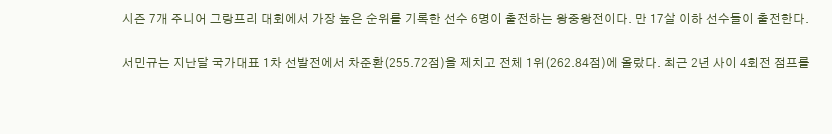시즌 7개 주니어 그랑프리 대회에서 가장 높은 순위를 기록한 선수 6명이 출전하는 왕중왕전이다. 만 17살 이하 선수들이 출전한다.

서민규는 지난달 국가대표 1차 선발전에서 차준환(255.72점)을 제치고 전체 1위(262.84점)에 올랐다. 최근 2년 사이 4회전 점프를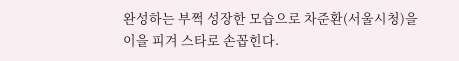완성하는 부쩍 성장한 모습으로 차준환(서울시청)을 이을 피겨 스타로 손꼽힌다.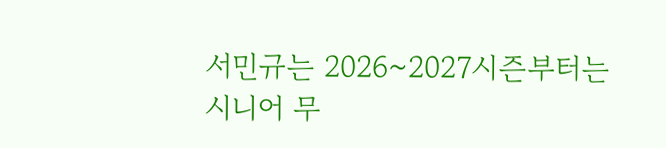서민규는 2026~2027시즌부터는 시니어 무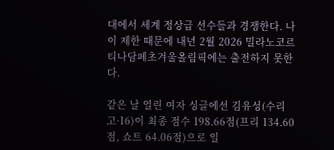대에서 세계 정상급 선수들과 경쟁한다. 나이 제한 때문에 내년 2월 2026 밀라노코르티나담페초겨울올림픽에는 출전하지 못한다.

같은 날 열린 여자 싱글에선 김유성(수리고·16)이 최종 점수 198.66점(프리 134.60점, 쇼트 64.06점)으로 일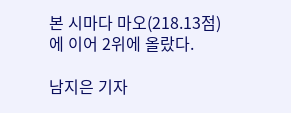본 시마다 마오(218.13점)에 이어 2위에 올랐다.

남지은 기자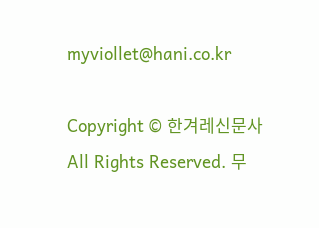myviollet@hani.co.kr

Copyright © 한겨레신문사 All Rights Reserved. 무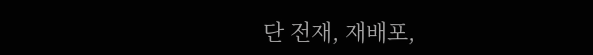단 전재, 재배포,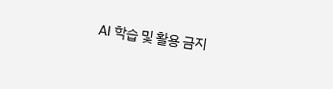AI 학습 및 활용 금지